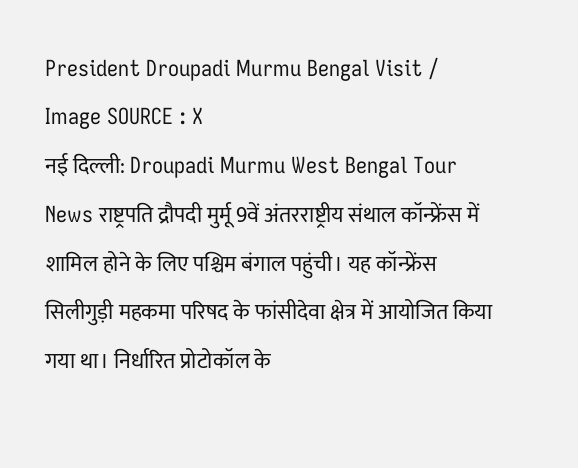President Droupadi Murmu Bengal Visit / Image SOURCE : X
नई दिल्ली: Droupadi Murmu West Bengal Tour News राष्ट्रपति द्रौपदी मुर्मू 9वें अंतरराष्ट्रीय संथाल कॉन्फ्रेंस में शामिल होने के लिए पश्चिम बंगाल पहुंची। यह कॉन्फ्रेंस सिलीगुड़ी महकमा परिषद के फांसीदेवा क्षेत्र में आयोजित किया गया था। निर्धारित प्रोटोकॉल के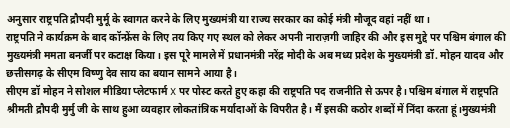अनुसार राष्ट्रपति द्रौपदी मुर्मू के स्वागत करने के लिए मुख्यमंत्री या राज्य सरकार का कोई मंत्री मौजूद वहां नहीं था।
राष्ट्रपति ने कार्यक्रम के बाद कॉन्फ्रेंस के लिए तय किए गए स्थल को लेकर अपनी नाराज़गी जाहिर की और इस मुद्दे पर पश्चिम बंगाल की मुख्यमंत्री ममता बनर्जी पर कटाक्ष किया। इस पूरे मामले में प्रधानमंत्री नरेंद्र मोदी के अब मध्य प्रदेश के मुख्यमंत्री डॉ. मोहन यादव और छत्तीसगढ़ के सीएम विष्णु देव साय का बयान सामने आया है।
सीएम डॉ मोहन ने सोशल मीडिया प्लेटफार्म X पर पोस्ट करते हुए कहा की राष्ट्रपति पद राजनीति से ऊपर है। पश्चिम बंगाल में राष्ट्रपति श्रीमती द्रौपदी मुर्मु जी के साथ हुआ व्यवहार लोकतांत्रिक मर्यादाओं के विपरीत है। मैं इसकी कठोर शब्दों में निंदा करता हूं।मुख्यमंत्री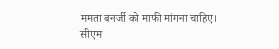ममता बनर्जी को माफी मांगना चाहिए।
सीएम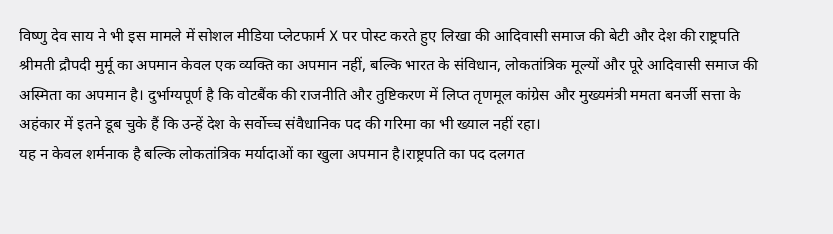विष्णु देव साय ने भी इस मामले में सोशल मीडिया प्लेटफार्म X पर पोस्ट करते हुए लिखा की आदिवासी समाज की बेटी और देश की राष्ट्रपति श्रीमती द्रौपदी मुर्मू का अपमान केवल एक व्यक्ति का अपमान नहीं, बल्कि भारत के संविधान, लोकतांत्रिक मूल्यों और पूरे आदिवासी समाज की अस्मिता का अपमान है। दुर्भाग्यपूर्ण है कि वोटबैंक की राजनीति और तुष्टिकरण में लिप्त तृणमूल कांग्रेस और मुख्यमंत्री ममता बनर्जी सत्ता के अहंकार में इतने डूब चुके हैं कि उन्हें देश के सर्वोच्च संवैधानिक पद की गरिमा का भी ख्याल नहीं रहा।
यह न केवल शर्मनाक है बल्कि लोकतांत्रिक मर्यादाओं का खुला अपमान है।राष्ट्रपति का पद दलगत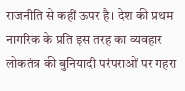राजनीति से कहीं ऊपर है। देश की प्रथम नागरिक के प्रति इस तरह का व्यवहार लोकतंत्र की बुनियादी परंपराओं पर गहरा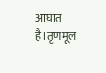आघात है।तृणमूल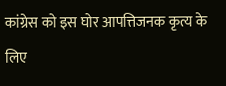कांग्रेस को इस घोर आपत्तिजनक कृत्य के लिए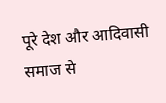पूरे देश और आदिवासी समाज से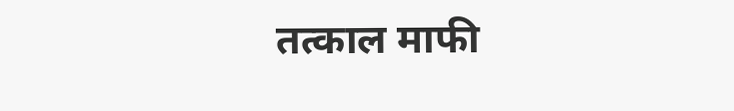तत्काल माफी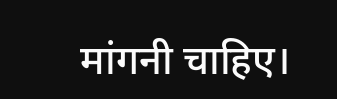मांगनी चाहिए।